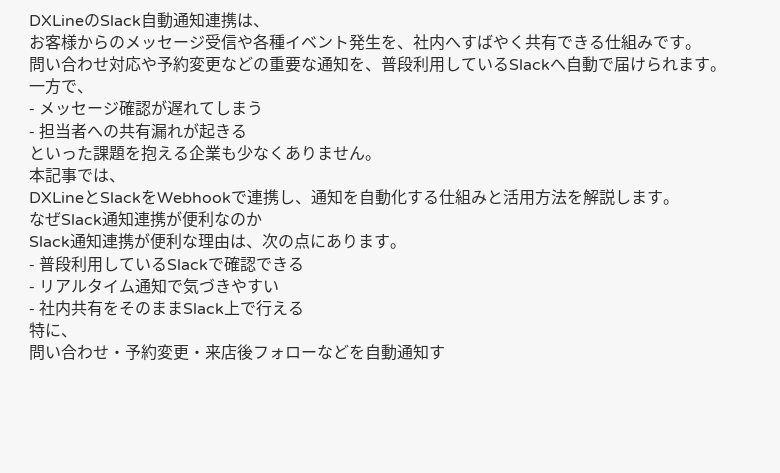DXLineのSlack自動通知連携は、
お客様からのメッセージ受信や各種イベント発生を、社内へすばやく共有できる仕組みです。
問い合わせ対応や予約変更などの重要な通知を、普段利用しているSlackへ自動で届けられます。
一方で、
- メッセージ確認が遅れてしまう
- 担当者への共有漏れが起きる
といった課題を抱える企業も少なくありません。
本記事では、
DXLineとSlackをWebhookで連携し、通知を自動化する仕組みと活用方法を解説します。
なぜSlack通知連携が便利なのか
Slack通知連携が便利な理由は、次の点にあります。
- 普段利用しているSlackで確認できる
- リアルタイム通知で気づきやすい
- 社内共有をそのままSlack上で行える
特に、
問い合わせ・予約変更・来店後フォローなどを自動通知す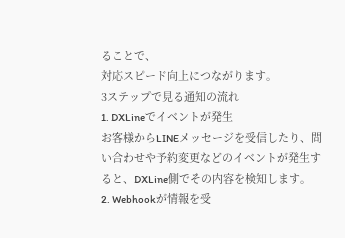ることで、
対応スピード向上につながります。
3ステップで見る通知の流れ
1. DXLineでイベントが発生
お客様からLINEメッセージを受信したり、問い合わせや予約変更などのイベントが発生すると、DXLine側でその内容を検知します。
2. Webhookが情報を受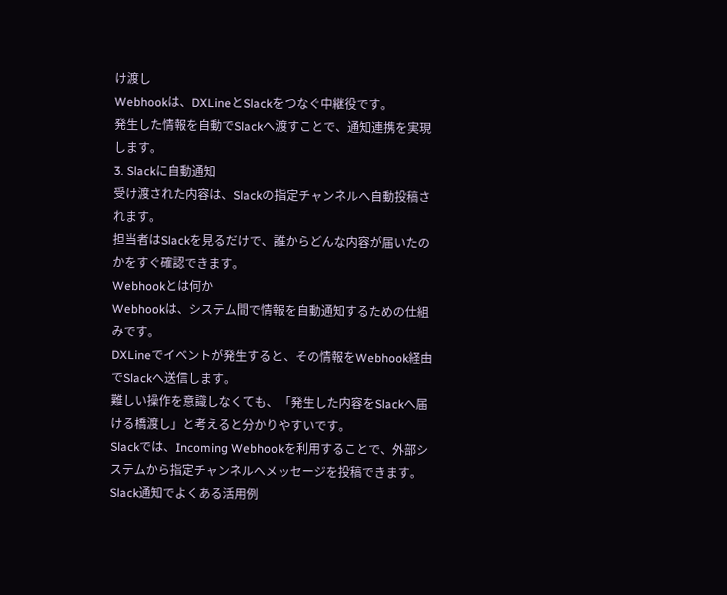け渡し
Webhookは、DXLineとSlackをつなぐ中継役です。
発生した情報を自動でSlackへ渡すことで、通知連携を実現します。
3. Slackに自動通知
受け渡された内容は、Slackの指定チャンネルへ自動投稿されます。
担当者はSlackを見るだけで、誰からどんな内容が届いたのかをすぐ確認できます。
Webhookとは何か
Webhookは、システム間で情報を自動通知するための仕組みです。
DXLineでイベントが発生すると、その情報をWebhook経由でSlackへ送信します。
難しい操作を意識しなくても、「発生した内容をSlackへ届ける橋渡し」と考えると分かりやすいです。
Slackでは、Incoming Webhookを利用することで、外部システムから指定チャンネルへメッセージを投稿できます。
Slack通知でよくある活用例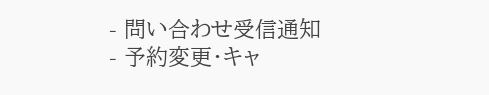- 問い合わせ受信通知
- 予約変更・キャ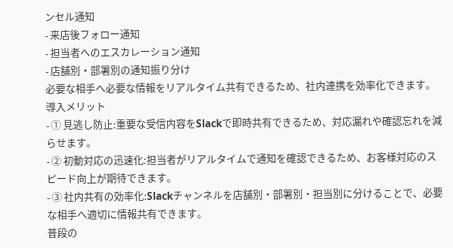ンセル通知
- 来店後フォロー通知
- 担当者へのエスカレーション通知
- 店舗別・部署別の通知振り分け
必要な相手へ必要な情報をリアルタイム共有できるため、社内連携を効率化できます。
導入メリット
- ① 見逃し防止:重要な受信内容をSlackで即時共有できるため、対応漏れや確認忘れを減らせます。
- ② 初動対応の迅速化:担当者がリアルタイムで通知を確認できるため、お客様対応のスピード向上が期待できます。
- ③ 社内共有の効率化:Slackチャンネルを店舗別・部署別・担当別に分けることで、必要な相手へ適切に情報共有できます。
普段の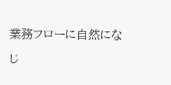業務フローに自然になじ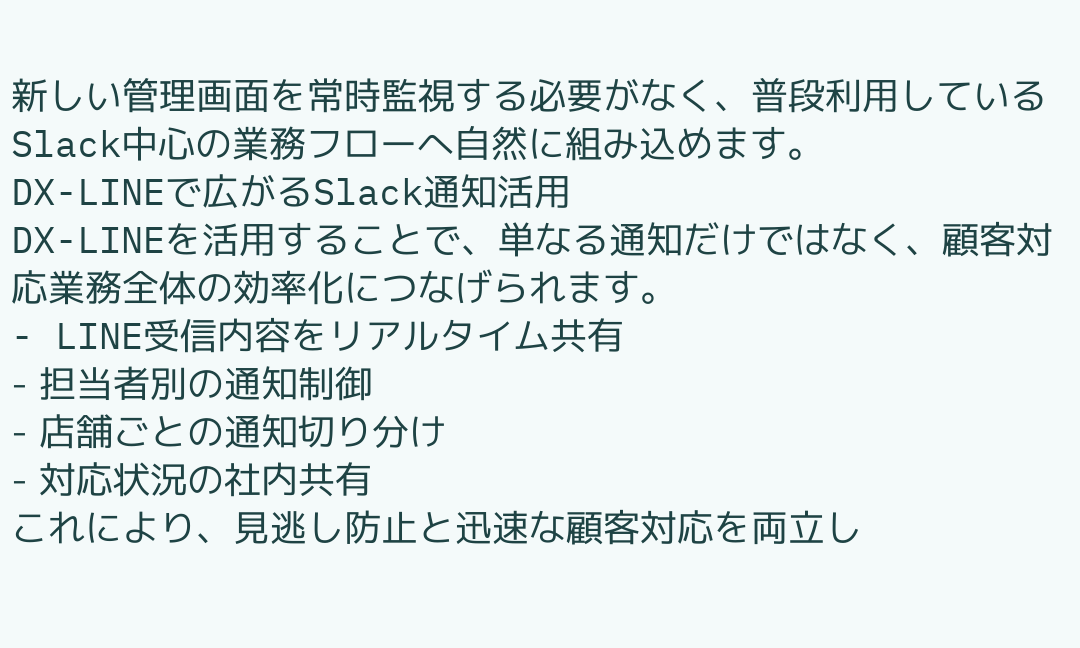新しい管理画面を常時監視する必要がなく、普段利用しているSlack中心の業務フローへ自然に組み込めます。
DX-LINEで広がるSlack通知活用
DX-LINEを活用することで、単なる通知だけではなく、顧客対応業務全体の効率化につなげられます。
- LINE受信内容をリアルタイム共有
- 担当者別の通知制御
- 店舗ごとの通知切り分け
- 対応状況の社内共有
これにより、見逃し防止と迅速な顧客対応を両立し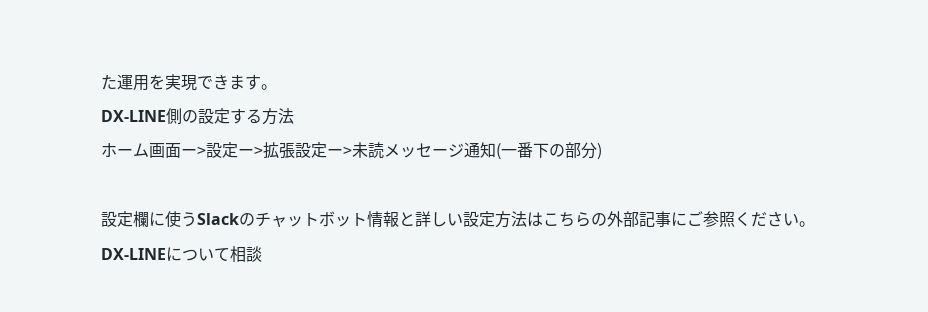た運用を実現できます。
DX-LINE側の設定する方法
ホーム画面ー>設定ー>拡張設定ー>未読メッセージ通知(一番下の部分)

設定欄に使うSlackのチャットボット情報と詳しい設定方法はこちらの外部記事にご参照ください。
DX-LINEについて相談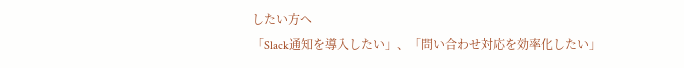したい方へ
「Slack通知を導入したい」、「問い合わせ対応を効率化したい」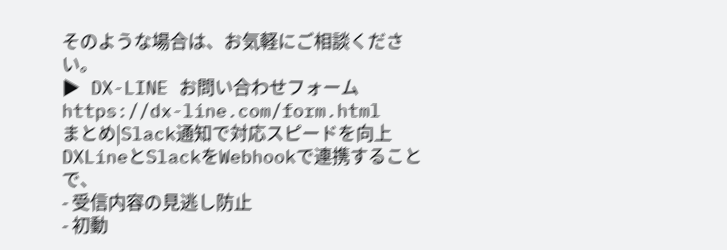そのような場合は、お気軽にご相談ください。
▶ DX-LINE お問い合わせフォーム
https://dx-line.com/form.html
まとめ|Slack通知で対応スピードを向上
DXLineとSlackをWebhookで連携することで、
- 受信内容の見逃し防止
- 初動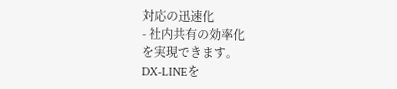対応の迅速化
- 社内共有の効率化
を実現できます。
DX-LINEを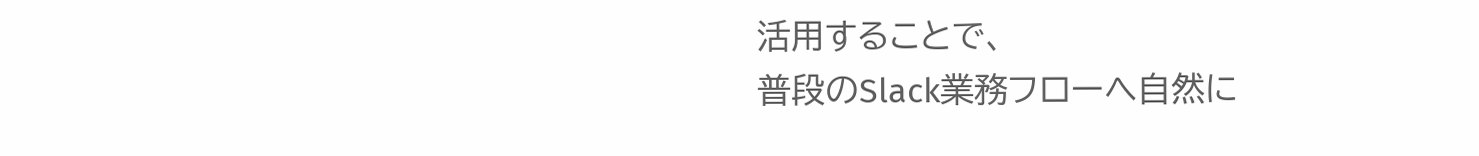活用することで、
普段のSlack業務フローへ自然に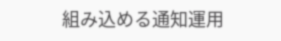組み込める通知運用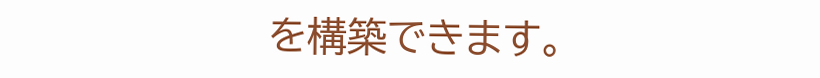を構築できます。